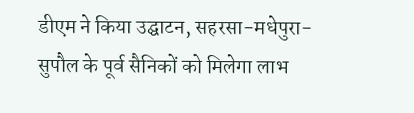डीएम ने किया उद्घाटन, सहरसा-मधेपुरा-सुपौल के पूर्व सैनिकों को मिलेगा लाभ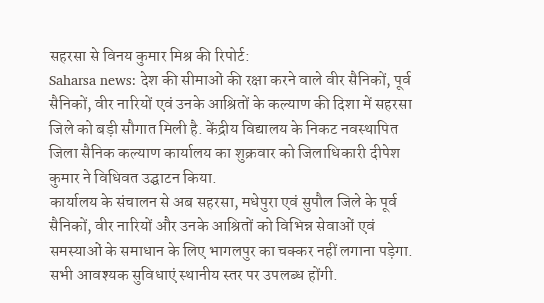सहरसा से विनय कुमार मिश्र की रिपोर्ट:
Saharsa news: देश की सीमाओं की रक्षा करने वाले वीर सैनिकों, पूर्व सैनिकों, वीर नारियों एवं उनके आश्रितों के कल्याण की दिशा में सहरसा जिले को बड़ी सौगात मिली है. केंद्रीय विद्यालय के निकट नवस्थापित जिला सैनिक कल्याण कार्यालय का शुक्रवार को जिलाधिकारी दीपेश कुमार ने विधिवत उद्घाटन किया.
कार्यालय के संचालन से अब सहरसा, मधेपुरा एवं सुपौल जिले के पूर्व सैनिकों, वीर नारियों और उनके आश्रितों को विभिन्न सेवाओं एवं समस्याओं के समाधान के लिए भागलपुर का चक्कर नहीं लगाना पड़ेगा. सभी आवश्यक सुविधाएं स्थानीय स्तर पर उपलब्ध होंगी.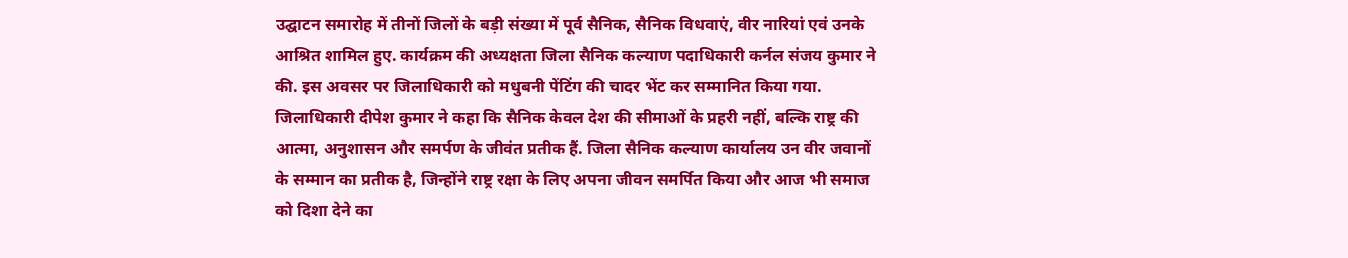उद्घाटन समारोह में तीनों जिलों के बड़ी संख्या में पूर्व सैनिक, सैनिक विधवाएं, वीर नारियां एवं उनके आश्रित शामिल हुए. कार्यक्रम की अध्यक्षता जिला सैनिक कल्याण पदाधिकारी कर्नल संजय कुमार ने की. इस अवसर पर जिलाधिकारी को मधुबनी पेंटिंग की चादर भेंट कर सम्मानित किया गया.
जिलाधिकारी दीपेश कुमार ने कहा कि सैनिक केवल देश की सीमाओं के प्रहरी नहीं, बल्कि राष्ट्र की आत्मा, अनुशासन और समर्पण के जीवंत प्रतीक हैं. जिला सैनिक कल्याण कार्यालय उन वीर जवानों के सम्मान का प्रतीक है, जिन्होंने राष्ट्र रक्षा के लिए अपना जीवन समर्पित किया और आज भी समाज को दिशा देने का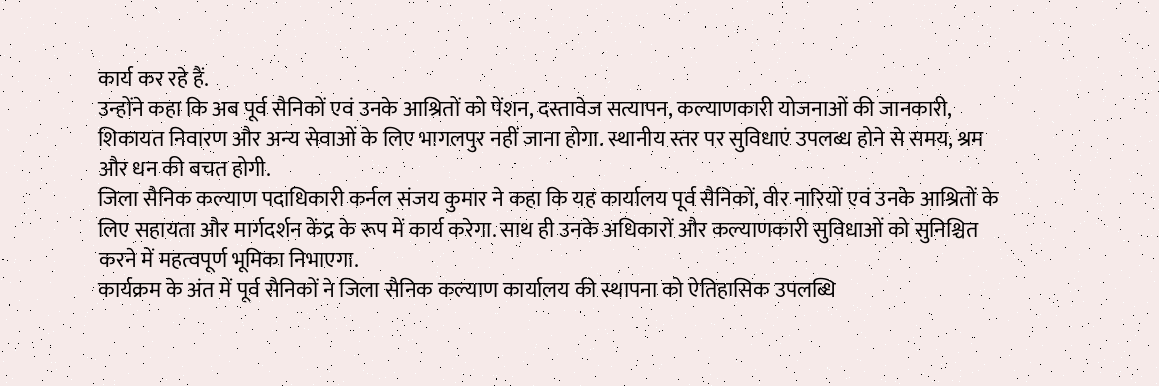कार्य कर रहे हैं.
उन्होंने कहा कि अब पूर्व सैनिकों एवं उनके आश्रितों को पेंशन, दस्तावेज सत्यापन, कल्याणकारी योजनाओं की जानकारी, शिकायत निवारण और अन्य सेवाओं के लिए भागलपुर नहीं जाना होगा. स्थानीय स्तर पर सुविधाएं उपलब्ध होने से समय, श्रम और धन की बचत होगी.
जिला सैनिक कल्याण पदाधिकारी कर्नल संजय कुमार ने कहा कि यह कार्यालय पूर्व सैनिकों, वीर नारियों एवं उनके आश्रितों के लिए सहायता और मार्गदर्शन केंद्र के रूप में कार्य करेगा. साथ ही उनके अधिकारों और कल्याणकारी सुविधाओं को सुनिश्चित करने में महत्वपूर्ण भूमिका निभाएगा.
कार्यक्रम के अंत में पूर्व सैनिकों ने जिला सैनिक कल्याण कार्यालय की स्थापना को ऐतिहासिक उपलब्धि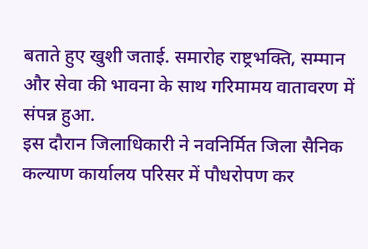बताते हुए खुशी जताई. समारोह राष्ट्रभक्ति, सम्मान और सेवा की भावना के साथ गरिमामय वातावरण में संपन्न हुआ.
इस दौरान जिलाधिकारी ने नवनिर्मित जिला सैनिक कल्याण कार्यालय परिसर में पौधरोपण कर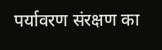पर्यावरण संरक्षण का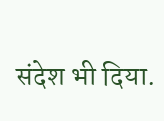संदेश भी दिया.